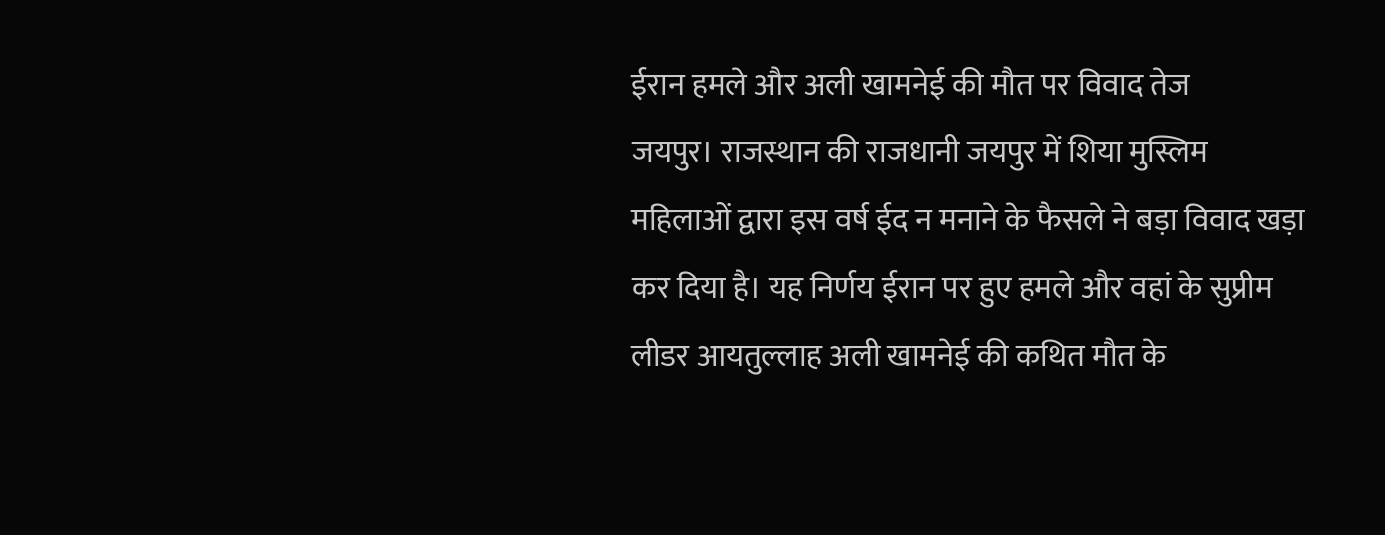ईरान हमले और अली खामनेई की मौत पर विवाद तेज
जयपुर। राजस्थान की राजधानी जयपुर में शिया मुस्लिम महिलाओं द्वारा इस वर्ष ईद न मनाने के फैसले ने बड़ा विवाद खड़ा कर दिया है। यह निर्णय ईरान पर हुए हमले और वहां के सुप्रीम लीडर आयतुल्लाह अली खामनेई की कथित मौत के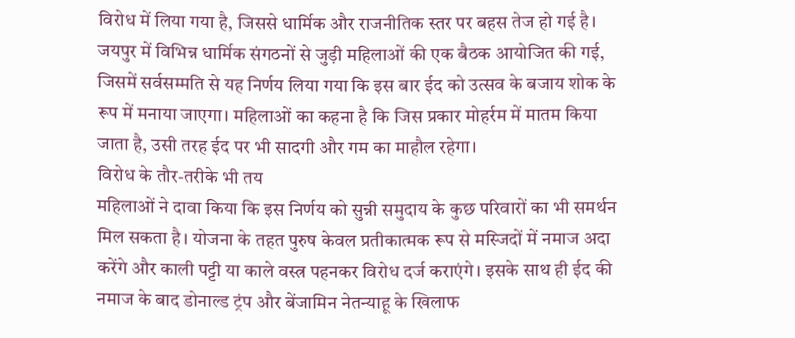विरोध में लिया गया है, जिससे धार्मिक और राजनीतिक स्तर पर बहस तेज हो गई है। जयपुर में विभिन्न धार्मिक संगठनों से जुड़ी महिलाओं की एक बैठक आयोजित की गई, जिसमें सर्वसम्मति से यह निर्णय लिया गया कि इस बार ईद को उत्सव के बजाय शोक के रूप में मनाया जाएगा। महिलाओं का कहना है कि जिस प्रकार मोहर्रम में मातम किया जाता है, उसी तरह ईद पर भी सादगी और गम का माहौल रहेगा।
विरोध के तौर-तरीके भी तय
महिलाओं ने दावा किया कि इस निर्णय को सुन्नी समुदाय के कुछ परिवारों का भी समर्थन मिल सकता है। योजना के तहत पुरुष केवल प्रतीकात्मक रूप से मस्जिदों में नमाज अदा करेंगे और काली पट्टी या काले वस्त्र पहनकर विरोध दर्ज कराएंगे। इसके साथ ही ईद की नमाज के बाद डोनाल्ड ट्रंप और बेंजामिन नेतन्याहू के खिलाफ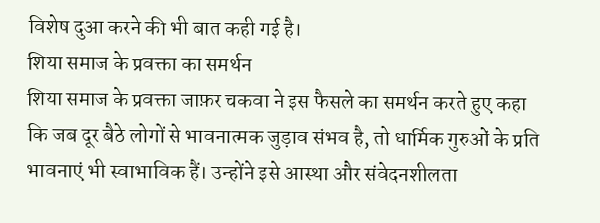विशेष दुआ करने की भी बात कही गई है।
शिया समाज के प्रवक्ता का समर्थन
शिया समाज के प्रवक्ता जाफ़र चकवा ने इस फैसले का समर्थन करते हुए कहा कि जब दूर बैठे लोगों से भावनात्मक जुड़ाव संभव है, तो धार्मिक गुरुओं के प्रति भावनाएं भी स्वाभाविक हैं। उन्होंने इसे आस्था और संवेदनशीलता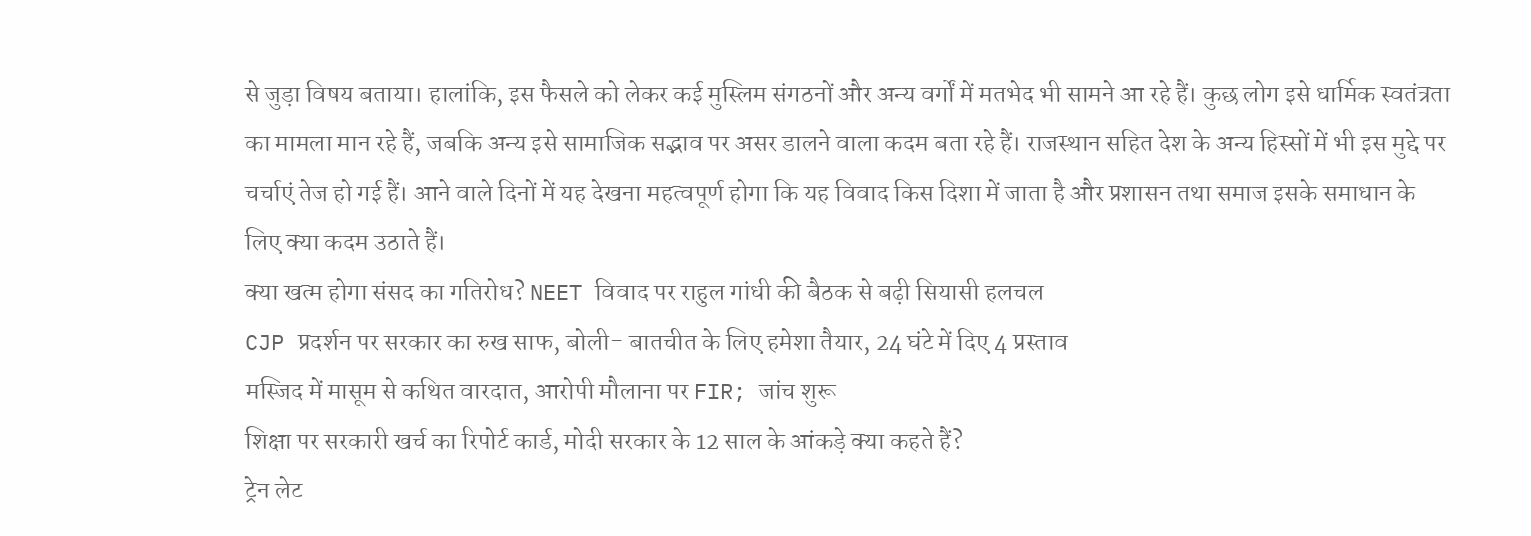से जुड़ा विषय बताया। हालांकि, इस फैसले को लेकर कई मुस्लिम संगठनों और अन्य वर्गों में मतभेद भी सामने आ रहे हैं। कुछ लोग इसे धार्मिक स्वतंत्रता का मामला मान रहे हैं, जबकि अन्य इसे सामाजिक सद्भाव पर असर डालने वाला कदम बता रहे हैं। राजस्थान सहित देश के अन्य हिस्सों में भी इस मुद्दे पर चर्चाएं तेज हो गई हैं। आने वाले दिनों में यह देखना महत्वपूर्ण होगा कि यह विवाद किस दिशा में जाता है और प्रशासन तथा समाज इसके समाधान के लिए क्या कदम उठाते हैं।
क्या खत्म होगा संसद का गतिरोध? NEET विवाद पर राहुल गांधी की बैठक से बढ़ी सियासी हलचल
CJP प्रदर्शन पर सरकार का रुख साफ, बोली- बातचीत के लिए हमेशा तैयार, 24 घंटे में दिए 4 प्रस्ताव
मस्जिद में मासूम से कथित वारदात, आरोपी मौलाना पर FIR; जांच शुरू
शिक्षा पर सरकारी खर्च का रिपोर्ट कार्ड, मोदी सरकार के 12 साल के आंकड़े क्या कहते हैं?
ट्रेन लेट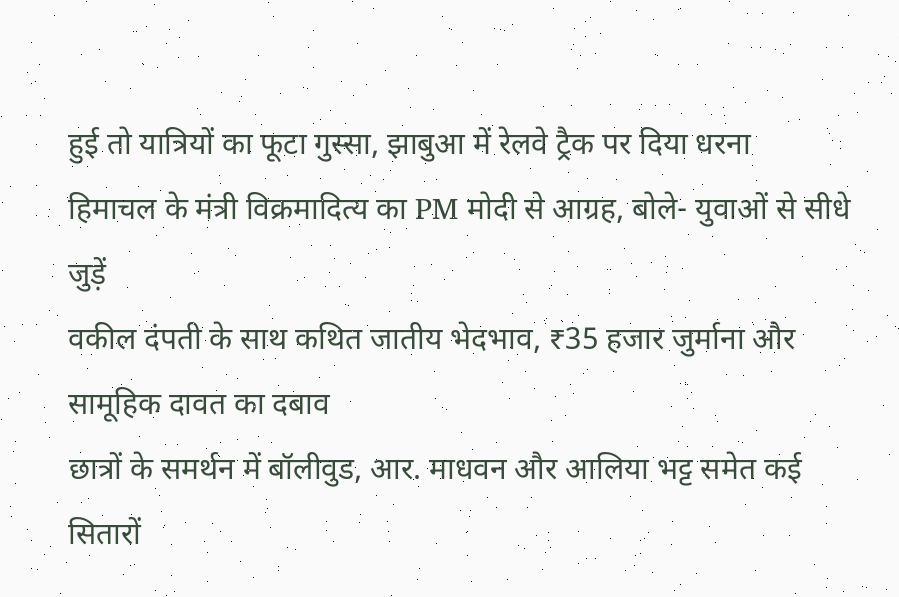हुई तो यात्रियों का फूटा गुस्सा, झाबुआ में रेलवे ट्रैक पर दिया धरना
हिमाचल के मंत्री विक्रमादित्य का PM मोदी से आग्रह, बोले- युवाओं से सीधे जुड़ें
वकील दंपती के साथ कथित जातीय भेदभाव, ₹35 हजार जुर्माना और सामूहिक दावत का दबाव
छात्रों के समर्थन में बॉलीवुड, आर. माधवन और आलिया भट्ट समेत कई सितारों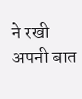ने रखी अपनी बात